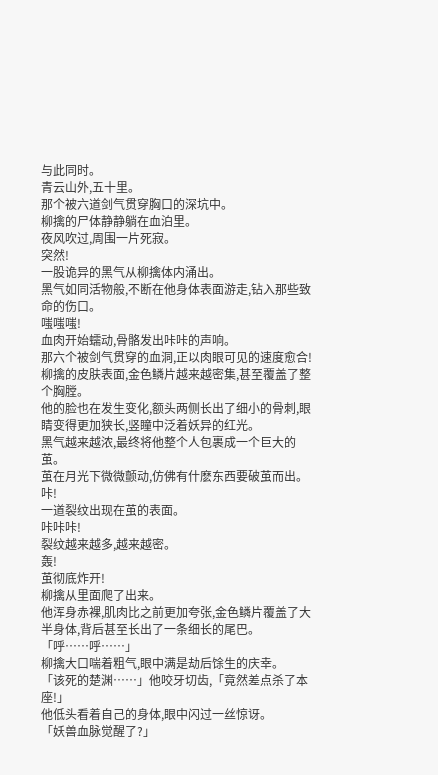与此同时。
青云山外,五十里。
那个被六道剑气贯穿胸口的深坑中。
柳擒的尸体静静躺在血泊里。
夜风吹过,周围一片死寂。
突然!
一股诡异的黑气从柳擒体内涌出。
黑气如同活物般,不断在他身体表面游走,钻入那些致命的伤口。
嗤嗤嗤!
血肉开始蠕动,骨骼发出咔咔的声响。
那六个被剑气贯穿的血洞,正以肉眼可见的速度愈合!
柳擒的皮肤表面,金色鳞片越来越密集,甚至覆盖了整个胸膛。
他的脸也在发生变化,额头两侧长出了细小的骨刺,眼睛变得更加狭长,竖瞳中泛着妖异的红光。
黑气越来越浓,最终将他整个人包裹成一个巨大的茧。
茧在月光下微微颤动,仿佛有什麽东西要破茧而出。
咔!
一道裂纹出现在茧的表面。
咔咔咔!
裂纹越来越多,越来越密。
轰!
茧彻底炸开!
柳擒从里面爬了出来。
他浑身赤裸,肌肉比之前更加夸张,金色鳞片覆盖了大半身体,背后甚至长出了一条细长的尾巴。
「呼……呼……」
柳擒大口喘着粗气,眼中满是劫后馀生的庆幸。
「该死的楚渊……」他咬牙切齿,「竟然差点杀了本座!」
他低头看着自己的身体,眼中闪过一丝惊讶。
「妖兽血脉觉醒了?」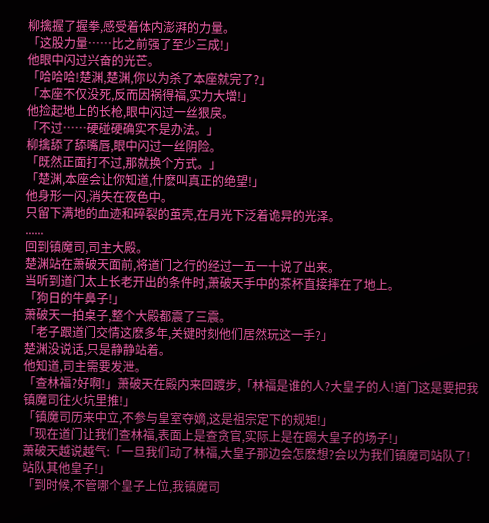柳擒握了握拳,感受着体内澎湃的力量。
「这股力量……比之前强了至少三成!」
他眼中闪过兴奋的光芒。
「哈哈哈!楚渊,楚渊,你以为杀了本座就完了?」
「本座不仅没死,反而因祸得福,实力大增!」
他捡起地上的长枪,眼中闪过一丝狠戾。
「不过……硬碰硬确实不是办法。」
柳擒舔了舔嘴唇,眼中闪过一丝阴险。
「既然正面打不过,那就换个方式。」
「楚渊,本座会让你知道,什麽叫真正的绝望!」
他身形一闪,消失在夜色中。
只留下满地的血迹和碎裂的茧壳,在月光下泛着诡异的光泽。
......
回到镇魔司,司主大殿。
楚渊站在萧破天面前,将道门之行的经过一五一十说了出来。
当听到道门太上长老开出的条件时,萧破天手中的茶杯直接摔在了地上。
「狗日的牛鼻子!」
萧破天一拍桌子,整个大殿都震了三震。
「老子跟道门交情这麽多年,关键时刻他们居然玩这一手?」
楚渊没说话,只是静静站着。
他知道,司主需要发泄。
「查林福?好啊!」萧破天在殿内来回踱步,「林福是谁的人?大皇子的人!道门这是要把我镇魔司往火坑里推!」
「镇魔司历来中立,不参与皇室夺嫡,这是祖宗定下的规矩!」
「现在道门让我们查林福,表面上是查贪官,实际上是在踢大皇子的场子!」
萧破天越说越气:「一旦我们动了林福,大皇子那边会怎麽想?会以为我们镇魔司站队了!站队其他皇子!」
「到时候,不管哪个皇子上位,我镇魔司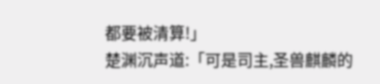都要被清算!」
楚渊沉声道:「可是司主,圣兽麒麟的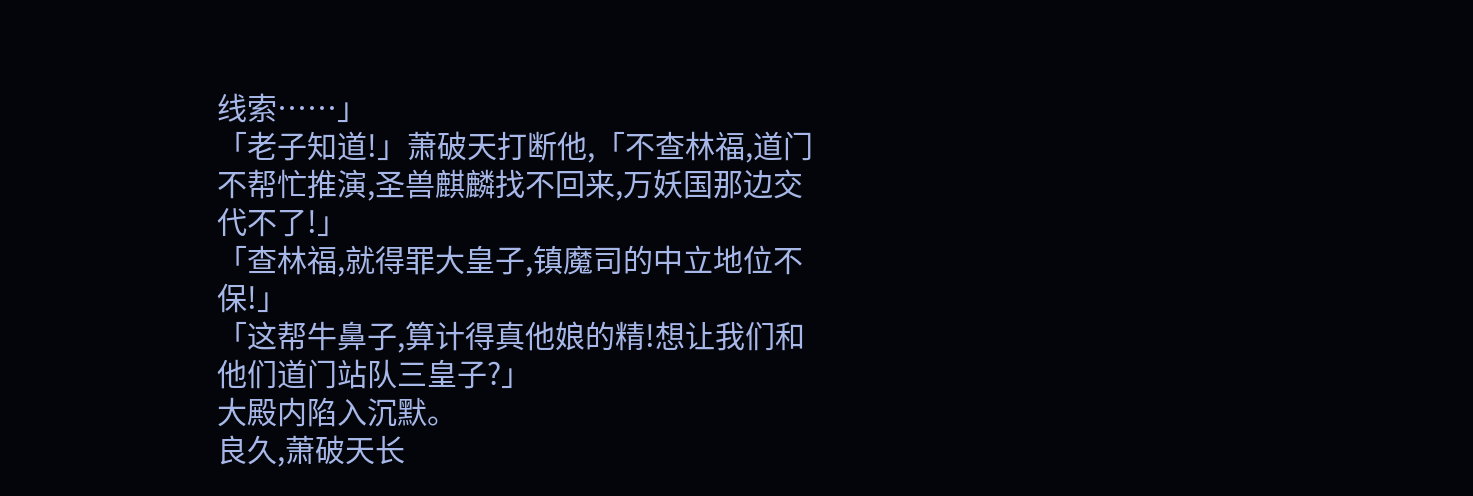线索……」
「老子知道!」萧破天打断他,「不查林福,道门不帮忙推演,圣兽麒麟找不回来,万妖国那边交代不了!」
「查林福,就得罪大皇子,镇魔司的中立地位不保!」
「这帮牛鼻子,算计得真他娘的精!想让我们和他们道门站队三皇子?」
大殿内陷入沉默。
良久,萧破天长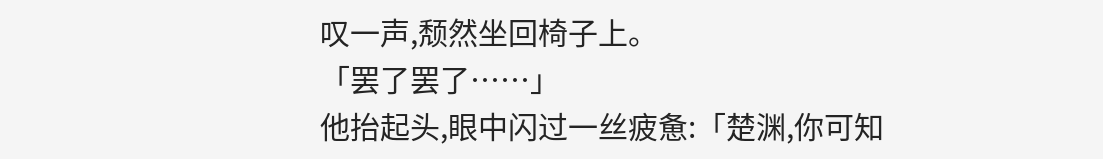叹一声,颓然坐回椅子上。
「罢了罢了……」
他抬起头,眼中闪过一丝疲惫:「楚渊,你可知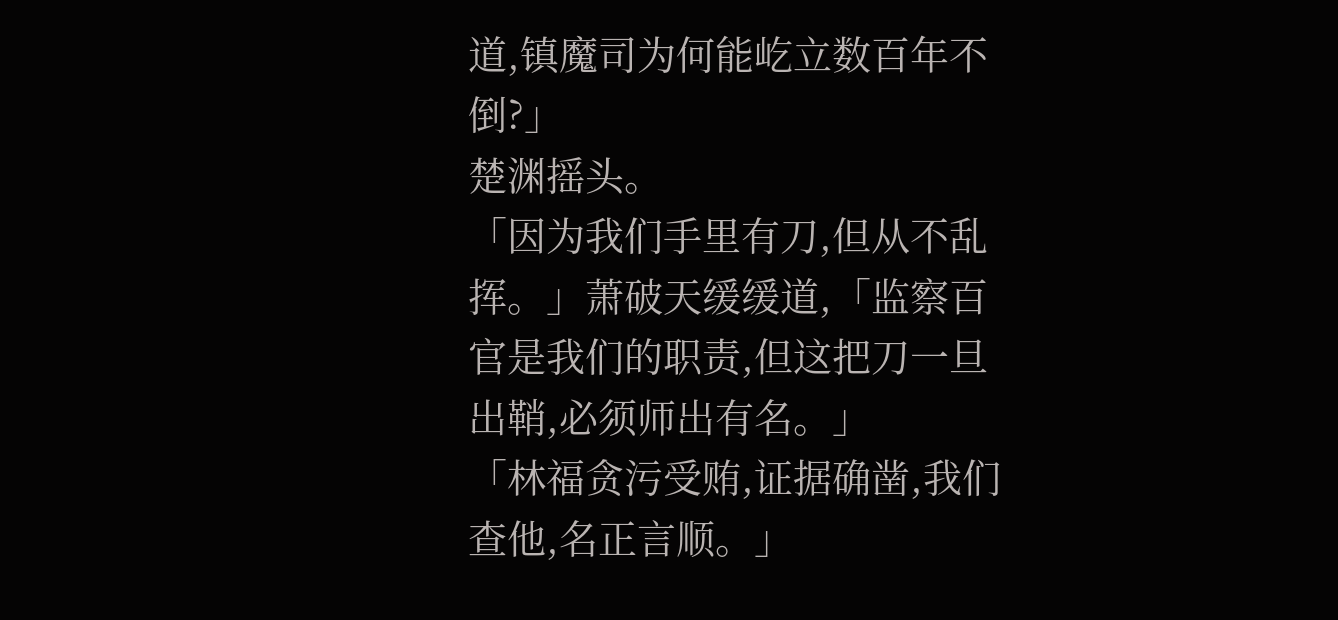道,镇魔司为何能屹立数百年不倒?」
楚渊摇头。
「因为我们手里有刀,但从不乱挥。」萧破天缓缓道,「监察百官是我们的职责,但这把刀一旦出鞘,必须师出有名。」
「林福贪污受贿,证据确凿,我们查他,名正言顺。」